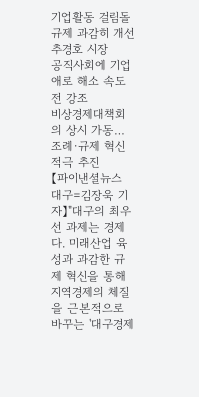기업활동 걸림돌 규제 과감히 개선 추경호 시장
공직사회에 기업애로 해소 속도전 강조
비상경제대책회의 상시 가동…조례·규제 혁신 적극 추진
【파이낸셜뉴스 대구=김장욱 기자】"대구의 최우선 과제는 경제다. 미래산업 육성과 과감한 규제 혁신을 통해 지역경제의 체질을 근본적으로 바꾸는 '대구경제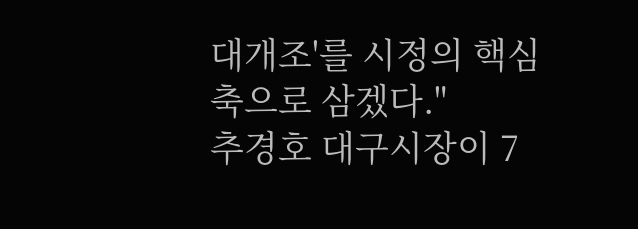대개조'를 시정의 핵심축으로 삼겠다."
추경호 대구시장이 7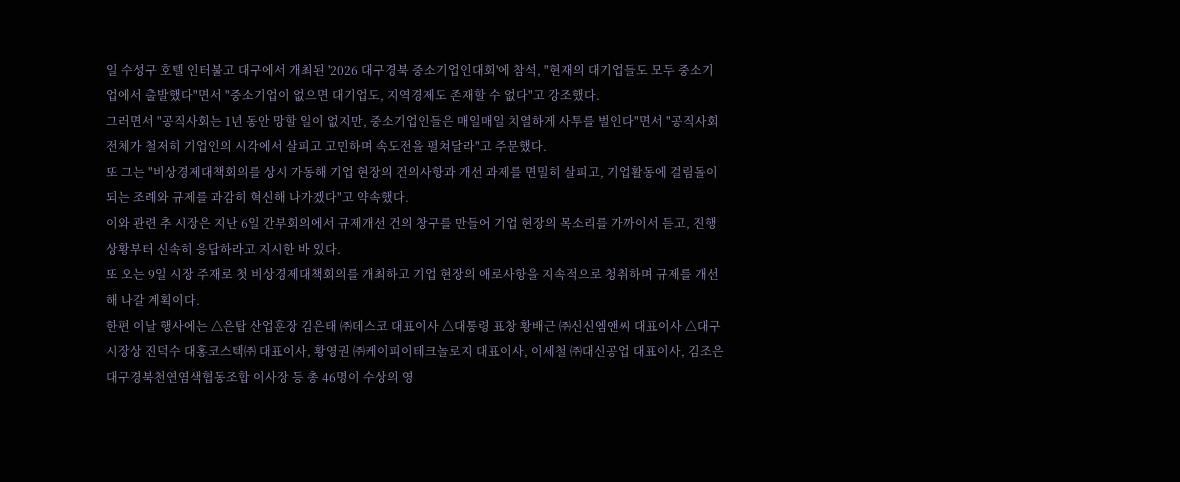일 수성구 호텔 인터불고 대구에서 개최된 '2026 대구경북 중소기업인대회'에 참석, "현재의 대기업들도 모두 중소기업에서 출발했다"면서 "중소기업이 없으면 대기업도, 지역경제도 존재할 수 없다"고 강조했다.
그러면서 "공직사회는 1년 동안 망할 일이 없지만, 중소기업인들은 매일매일 치열하게 사투를 벌인다"면서 "공직사회 전체가 철저히 기업인의 시각에서 살피고 고민하며 속도전을 펼쳐달라"고 주문했다.
또 그는 "비상경제대책회의를 상시 가동해 기업 현장의 건의사항과 개선 과제를 면밀히 살피고, 기업활동에 걸림돌이 되는 조례와 규제를 과감히 혁신해 나가겠다"고 약속했다.
이와 관련 추 시장은 지난 6일 간부회의에서 규제개선 건의 창구를 만들어 기업 현장의 목소리를 가까이서 듣고, 진행 상황부터 신속히 응답하라고 지시한 바 있다.
또 오는 9일 시장 주재로 첫 비상경제대책회의를 개최하고 기업 현장의 애로사항을 지속적으로 청취하며 규제를 개선해 나갈 계획이다.
한편 이날 행사에는 △은탑 산업훈장 김은태 ㈜데스코 대표이사 △대통령 표창 황배근 ㈜신신엠앤씨 대표이사 △대구시장상 진덕수 대홍코스텍㈜ 대표이사, 황영권 ㈜케이피이테크놀로지 대표이사, 이세철 ㈜대신공업 대표이사, 김조은 대구경북천연염색협동조합 이사장 등 총 46명이 수상의 영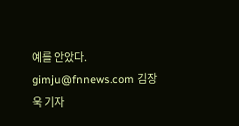예를 안았다.
gimju@fnnews.com 김장욱 기자